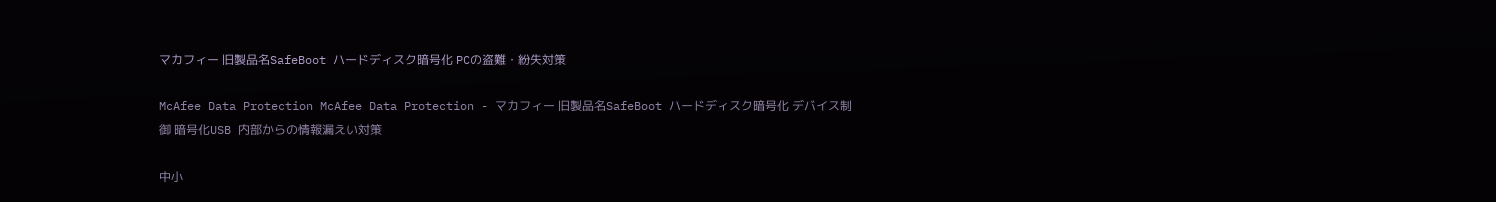マカフィー 旧製品名SafeBoot ハードディスク暗号化 PCの盗難・紛失対策

McAfee Data Protection McAfee Data Protection - マカフィー 旧製品名SafeBoot ハードディスク暗号化 デバイス制御 暗号化USB 内部からの情報漏えい対策

中小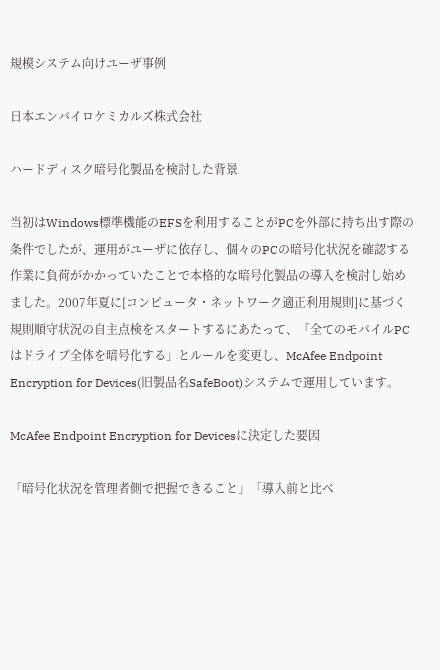規模システム向けユーザ事例

日本エンバイロケミカルズ株式会社

ハードディスク暗号化製品を検討した背景

当初はWindows標準機能のEFSを利用することがPCを外部に持ち出す際の条件でしたが、運用がユーザに依存し、個々のPCの暗号化状況を確認する作業に負荷がかかっていたことで本格的な暗号化製品の導入を検討し始めました。2007年夏に[コンピュータ・ネットワーク適正利用規則]に基づく規則順守状況の自主点検をスタートするにあたって、「全てのモバイルPCはドライブ全体を暗号化する」とルールを変更し、McAfee Endpoint Encryption for Devices(旧製品名SafeBoot)システムで運用しています。

McAfee Endpoint Encryption for Devicesに決定した要因

「暗号化状況を管理者側で把握できること」「導入前と比べ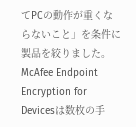てPCの動作が重くならないこと」を条件に製品を絞りました。McAfee Endpoint Encryption for Devicesは数枚の手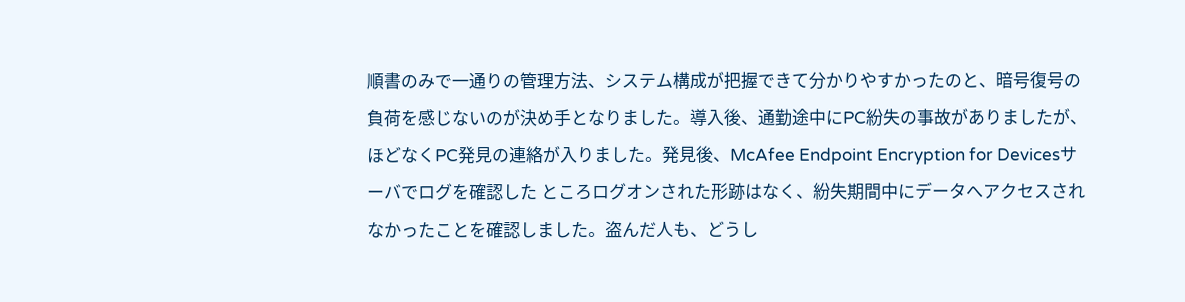順書のみで一通りの管理方法、システム構成が把握できて分かりやすかったのと、暗号復号の負荷を感じないのが決め手となりました。導入後、通勤途中にPC紛失の事故がありましたが、 ほどなくPC発見の連絡が入りました。発見後、McAfee Endpoint Encryption for Devicesサーバでログを確認した ところログオンされた形跡はなく、紛失期間中にデータへアクセスされなかったことを確認しました。盗んだ人も、どうし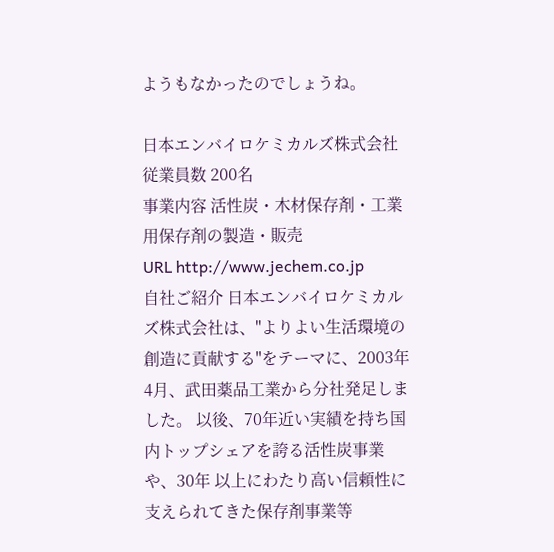ようもなかったのでしょうね。

日本エンバイロケミカルズ株式会社
従業員数 200名
事業内容 活性炭・木材保存剤・工業用保存剤の製造・販売
URL http://www.jechem.co.jp
自社ご紹介 日本エンバイロケミカルズ株式会社は、"よりよい生活環境の創造に貢献する"をテーマに、2003年4月、武田薬品工業から分社発足しました。 以後、70年近い実績を持ち国内トップシェアを誇る活性炭事業や、30年 以上にわたり高い信頼性に支えられてきた保存剤事業等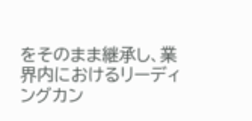をそのまま継承し、業界内におけるリーディングカン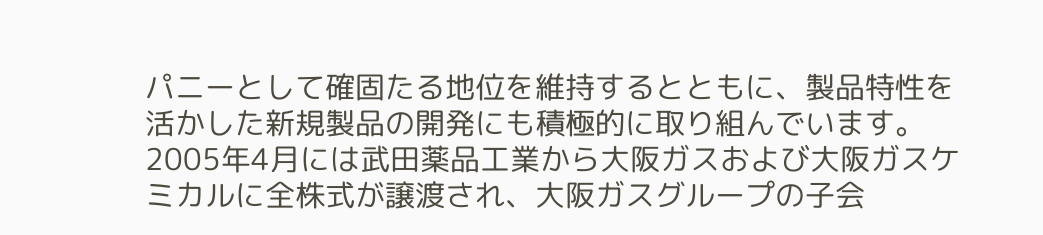パニーとして確固たる地位を維持するとともに、製品特性を活かした新規製品の開発にも積極的に取り組んでいます。
2005年4月には武田薬品工業から大阪ガスおよび大阪ガスケミカルに全株式が譲渡され、大阪ガスグループの子会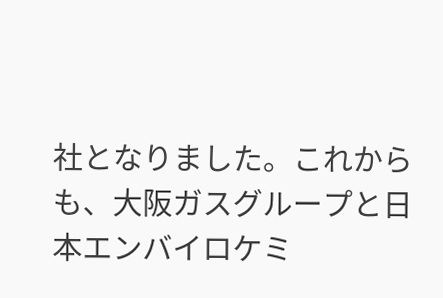社となりました。これからも、大阪ガスグループと日本エンバイロケミ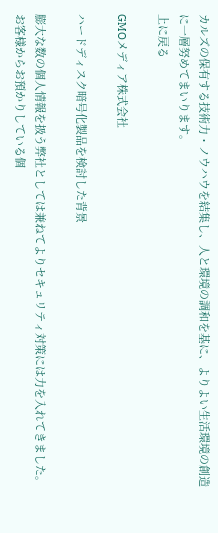カルズの保有する技術力・ノウハウを結集し、人と環境の調和を基に、よりよい生活環境の創造に一層努めてまいります。
上に戻る

GMOメディア株式会社

ハードディスク暗号化製品を検討した背景

膨大な数の個人情報を扱う弊社としては兼ねてよりセキュリティ対策には力を入れてきました。お客様からお預かりしている個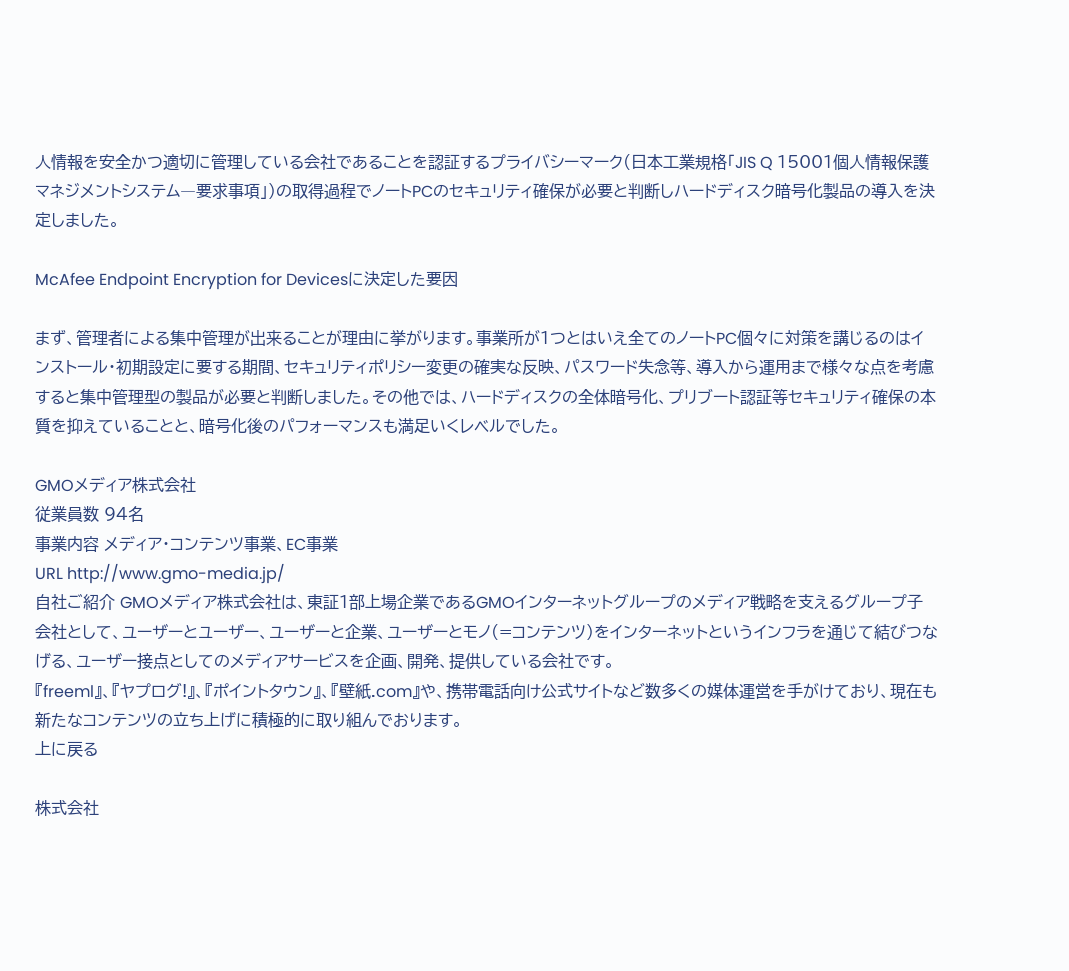人情報を安全かつ適切に管理している会社であることを認証するプライバシーマーク(日本工業規格「JIS Q 15001個人情報保護マネジメントシステム―要求事項」)の取得過程でノートPCのセキュリティ確保が必要と判断しハードディスク暗号化製品の導入を決定しました。

McAfee Endpoint Encryption for Devicesに決定した要因

まず、管理者による集中管理が出来ることが理由に挙がります。事業所が1つとはいえ全てのノートPC個々に対策を講じるのはインストール・初期設定に要する期間、セキュリティポリシー変更の確実な反映、パスワード失念等、導入から運用まで様々な点を考慮すると集中管理型の製品が必要と判断しました。その他では、ハードディスクの全体暗号化、プリブート認証等セキュリティ確保の本質を抑えていることと、暗号化後のパフォーマンスも満足いくレベルでした。

GMOメディア株式会社
従業員数 94名
事業内容 メディア・コンテンツ事業、EC事業
URL http://www.gmo-media.jp/
自社ご紹介 GMOメディア株式会社は、東証1部上場企業であるGMOインターネットグループのメディア戦略を支えるグループ子会社として、ユーザーとユーザー、ユーザーと企業、ユーザーとモノ(=コンテンツ)をインターネットというインフラを通じて結びつなげる、ユーザー接点としてのメディアサービスを企画、開発、提供している会社です。
『freeml』、『ヤプログ!』、『ポイントタウン』、『壁紙.com』や、携帯電話向け公式サイトなど数多くの媒体運営を手がけており、現在も新たなコンテンツの立ち上げに積極的に取り組んでおります。
上に戻る

株式会社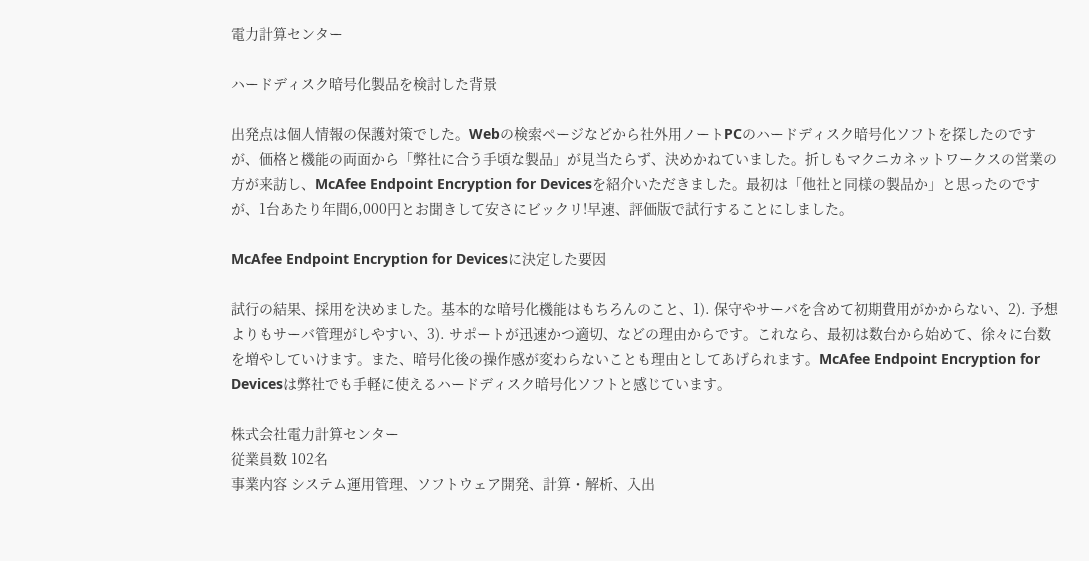電力計算センター

ハードディスク暗号化製品を検討した背景

出発点は個人情報の保護対策でした。Webの検索ページなどから社外用ノートPCのハードディスク暗号化ソフトを探したのですが、価格と機能の両面から「弊社に合う手頃な製品」が見当たらず、決めかねていました。折しもマクニカネットワークスの営業の方が来訪し、McAfee Endpoint Encryption for Devicesを紹介いただきました。最初は「他社と同様の製品か」と思ったのですが、1台あたり年間6,000円とお聞きして安さにビックリ!早速、評価版で試行することにしました。

McAfee Endpoint Encryption for Devicesに決定した要因

試行の結果、採用を決めました。基本的な暗号化機能はもちろんのこと、1). 保守やサーバを含めて初期費用がかからない、2). 予想よりもサーバ管理がしやすい、3). サポートが迅速かつ適切、などの理由からです。これなら、最初は数台から始めて、徐々に台数を増やしていけます。また、暗号化後の操作感が変わらないことも理由としてあげられます。McAfee Endpoint Encryption for Devicesは弊社でも手軽に使えるハードディスク暗号化ソフトと感じています。

株式会社電力計算センター
従業員数 102名
事業内容 システム運用管理、ソフトウェア開発、計算・解析、入出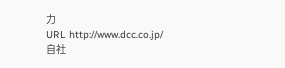力
URL http://www.dcc.co.jp/
自社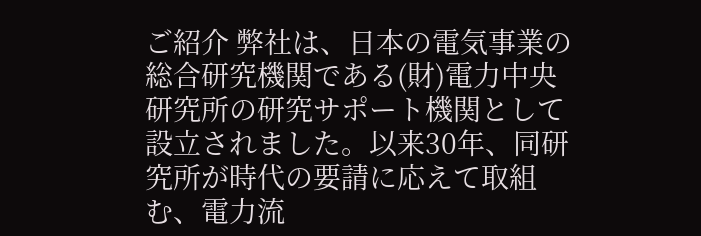ご紹介 弊社は、日本の電気事業の総合研究機関である(財)電力中央研究所の研究サポート機関として設立されました。以来30年、同研究所が時代の要請に応えて取組む、電力流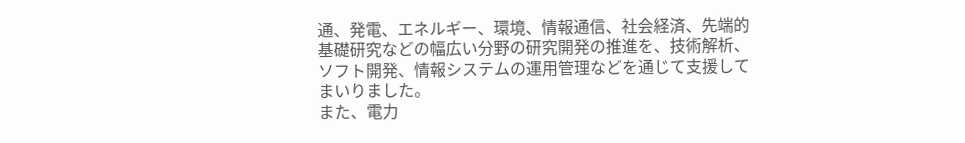通、発電、エネルギー、環境、情報通信、社会経済、先端的基礎研究などの幅広い分野の研究開発の推進を、技術解析、ソフト開発、情報システムの運用管理などを通じて支援してまいりました。
また、電力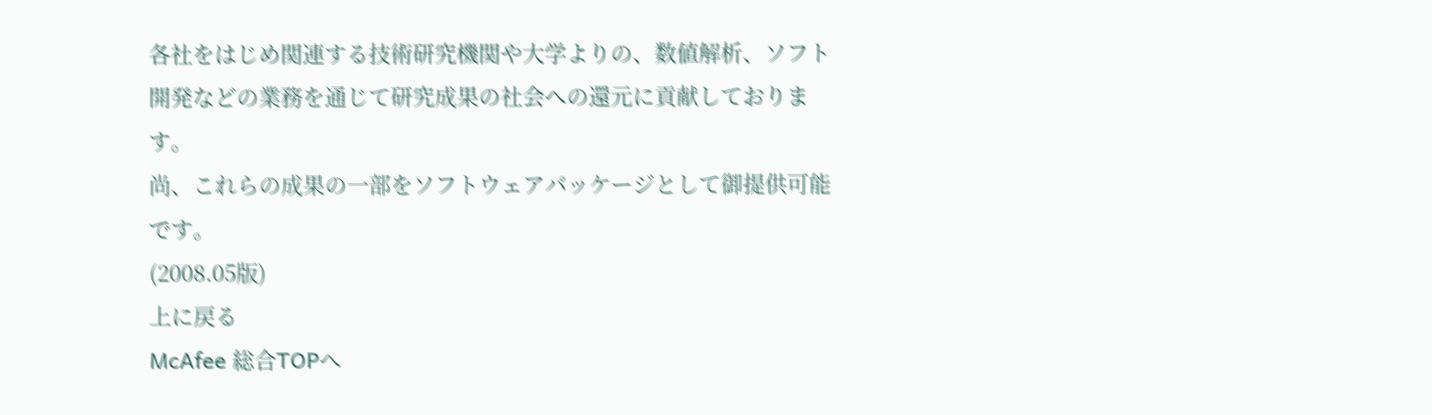各社をはじめ関連する技術研究機関や大学よりの、数値解析、ソフト開発などの業務を通じて研究成果の社会への還元に貢献しております。
尚、これらの成果の一部をソフトウェアパッケージとして御提供可能です。
(2008.05版)
上に戻る
McAfee 総合TOPへ